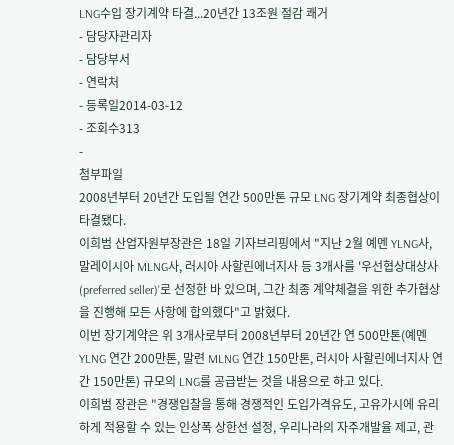LNG수입 장기계약 타결...20년간 13조원 절감 쾌거
- 담당자관리자
- 담당부서
- 연락처
- 등록일2014-03-12
- 조회수313
-
첨부파일
2008년부터 20년간 도입될 연간 500만톤 규모 LNG 장기계약 최종협상이 타결됐다.
이희범 산업자원부장관은 18일 기자브리핑에서 "지난 2월 예멘 YLNG사, 말레이시아 MLNG사, 러시아 사할린에너지사 등 3개사를 '우선협상대상사(preferred seller)'로 선정한 바 있으며, 그간 최종 계약체결을 위한 추가협상을 진행해 모든 사항에 합의했다"고 밝혔다.
이번 장기계약은 위 3개사로부터 2008년부터 20년간 연 500만톤(예멘 YLNG 연간 200만톤, 말련 MLNG 연간 150만톤, 러시아 사할린에너지사 연간 150만톤) 규모의 LNG를 공급받는 것을 내용으로 하고 있다.
이희범 장관은 "경쟁입찰을 통해 경쟁적인 도입가격유도, 고유가시에 유리하게 적용할 수 있는 인상폭 상한선 설정, 우리나라의 자주개발율 제고, 관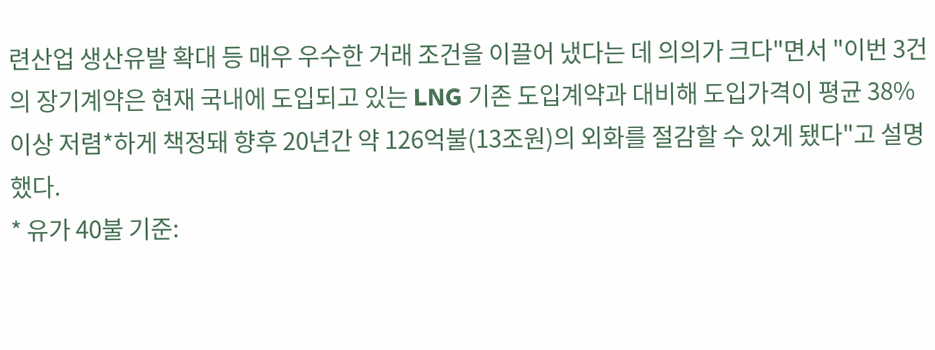련산업 생산유발 확대 등 매우 우수한 거래 조건을 이끌어 냈다는 데 의의가 크다"면서 "이번 3건의 장기계약은 현재 국내에 도입되고 있는 LNG 기존 도입계약과 대비해 도입가격이 평균 38% 이상 저렴*하게 책정돼 향후 20년간 약 126억불(13조원)의 외화를 절감할 수 있게 됐다"고 설명했다.
* 유가 40불 기준: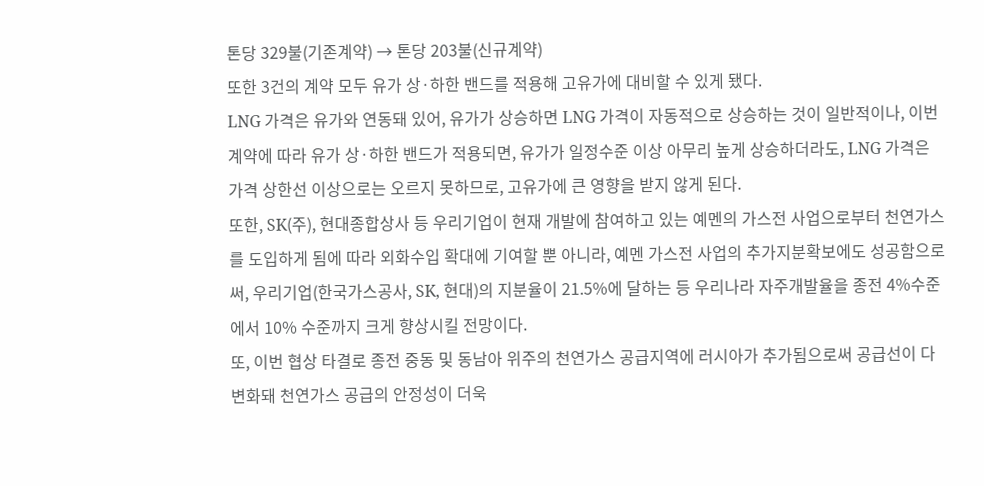톤당 329불(기존계약) → 톤당 203불(신규계약)
또한 3건의 계약 모두 유가 상·하한 밴드를 적용해 고유가에 대비할 수 있게 됐다.
LNG 가격은 유가와 연동돼 있어, 유가가 상승하면 LNG 가격이 자동적으로 상승하는 것이 일반적이나, 이번 계약에 따라 유가 상·하한 밴드가 적용되면, 유가가 일정수준 이상 아무리 높게 상승하더라도, LNG 가격은 가격 상한선 이상으로는 오르지 못하므로, 고유가에 큰 영향을 받지 않게 된다.
또한, SK(주), 현대종합상사 등 우리기업이 현재 개발에 참여하고 있는 예멘의 가스전 사업으로부터 천연가스를 도입하게 됨에 따라 외화수입 확대에 기여할 뿐 아니라, 예멘 가스전 사업의 추가지분확보에도 성공함으로써, 우리기업(한국가스공사, SK, 현대)의 지분율이 21.5%에 달하는 등 우리나라 자주개발율을 종전 4%수준에서 10% 수준까지 크게 향상시킬 전망이다.
또, 이번 협상 타결로 종전 중동 및 동남아 위주의 천연가스 공급지역에 러시아가 추가됨으로써 공급선이 다변화돼 천연가스 공급의 안정성이 더욱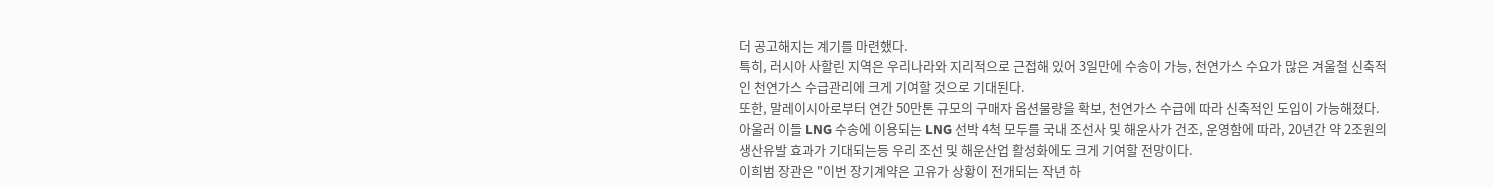더 공고해지는 계기를 마련했다.
특히, 러시아 사할린 지역은 우리나라와 지리적으로 근접해 있어 3일만에 수송이 가능, 천연가스 수요가 많은 겨울철 신축적인 천연가스 수급관리에 크게 기여할 것으로 기대된다.
또한, 말레이시아로부터 연간 50만톤 규모의 구매자 옵션물량을 확보, 천연가스 수급에 따라 신축적인 도입이 가능해졌다.
아울러 이들 LNG 수송에 이용되는 LNG 선박 4척 모두를 국내 조선사 및 해운사가 건조, 운영함에 따라, 20년간 약 2조원의 생산유발 효과가 기대되는등 우리 조선 및 해운산업 활성화에도 크게 기여할 전망이다.
이희범 장관은 "이번 장기계약은 고유가 상황이 전개되는 작년 하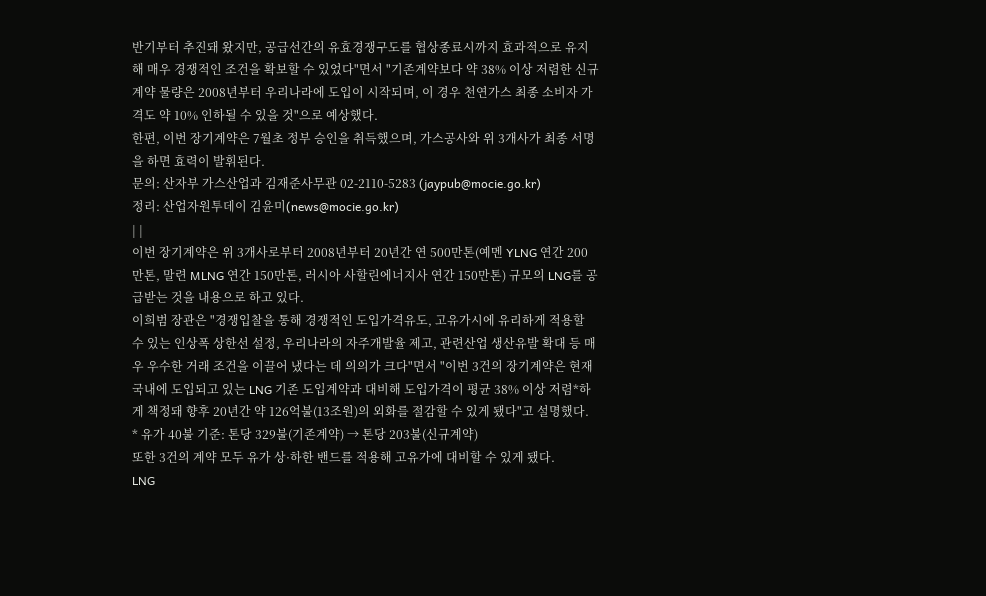반기부터 추진돼 왔지만, 공급선간의 유효경쟁구도를 협상종료시까지 효과적으로 유지해 매우 경쟁적인 조건을 확보할 수 있었다"면서 "기존계약보다 약 38% 이상 저렴한 신규계약 물량은 2008년부터 우리나라에 도입이 시작되며, 이 경우 천연가스 최종 소비자 가격도 약 10% 인하될 수 있을 것"으로 예상했다.
한편, 이번 장기계약은 7월초 정부 승인을 취득했으며, 가스공사와 위 3개사가 최종 서명을 하면 효력이 발휘된다.
문의: 산자부 가스산업과 김재준사무관 02-2110-5283 (jaypub@mocie.go.kr)
정리: 산업자원투데이 김윤미(news@mocie.go.kr)
| |
이번 장기계약은 위 3개사로부터 2008년부터 20년간 연 500만톤(예멘 YLNG 연간 200만톤, 말련 MLNG 연간 150만톤, 러시아 사할린에너지사 연간 150만톤) 규모의 LNG를 공급받는 것을 내용으로 하고 있다.
이희범 장관은 "경쟁입찰을 통해 경쟁적인 도입가격유도, 고유가시에 유리하게 적용할 수 있는 인상폭 상한선 설정, 우리나라의 자주개발율 제고, 관련산업 생산유발 확대 등 매우 우수한 거래 조건을 이끌어 냈다는 데 의의가 크다"면서 "이번 3건의 장기계약은 현재 국내에 도입되고 있는 LNG 기존 도입계약과 대비해 도입가격이 평균 38% 이상 저렴*하게 책정돼 향후 20년간 약 126억불(13조원)의 외화를 절감할 수 있게 됐다"고 설명했다.
* 유가 40불 기준: 톤당 329불(기존계약) → 톤당 203불(신규계약)
또한 3건의 계약 모두 유가 상·하한 밴드를 적용해 고유가에 대비할 수 있게 됐다.
LNG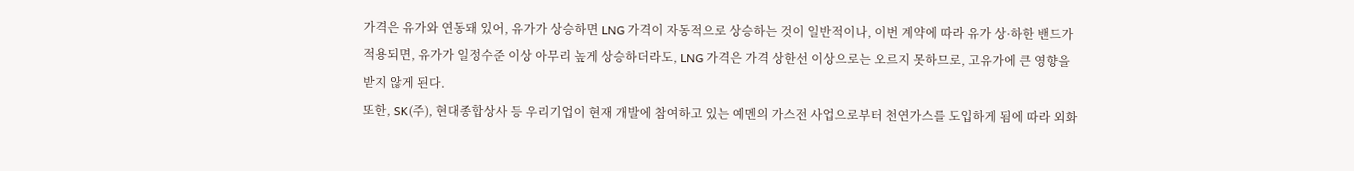가격은 유가와 연동돼 있어, 유가가 상승하면 LNG 가격이 자동적으로 상승하는 것이 일반적이나, 이번 계약에 따라 유가 상·하한 밴드가 적용되면, 유가가 일정수준 이상 아무리 높게 상승하더라도, LNG 가격은 가격 상한선 이상으로는 오르지 못하므로, 고유가에 큰 영향을 받지 않게 된다.
또한, SK(주), 현대종합상사 등 우리기업이 현재 개발에 참여하고 있는 예멘의 가스전 사업으로부터 천연가스를 도입하게 됨에 따라 외화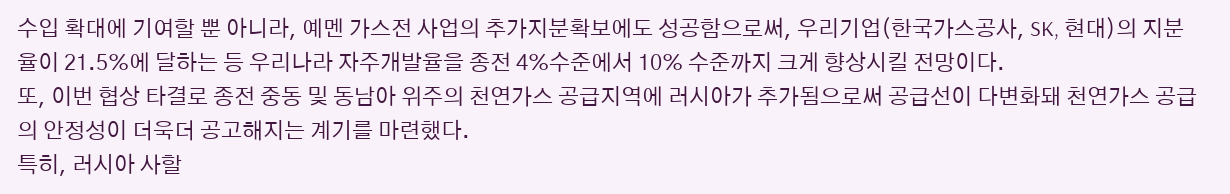수입 확대에 기여할 뿐 아니라, 예멘 가스전 사업의 추가지분확보에도 성공함으로써, 우리기업(한국가스공사, SK, 현대)의 지분율이 21.5%에 달하는 등 우리나라 자주개발율을 종전 4%수준에서 10% 수준까지 크게 향상시킬 전망이다.
또, 이번 협상 타결로 종전 중동 및 동남아 위주의 천연가스 공급지역에 러시아가 추가됨으로써 공급선이 다변화돼 천연가스 공급의 안정성이 더욱더 공고해지는 계기를 마련했다.
특히, 러시아 사할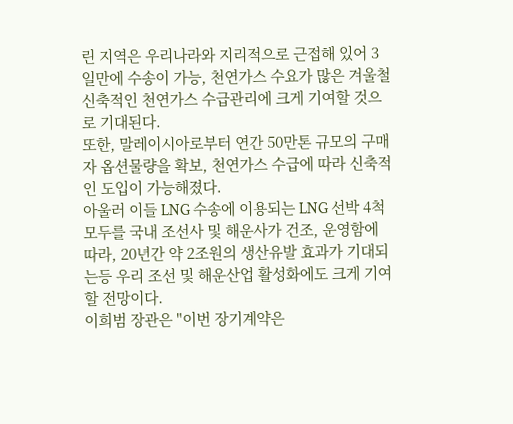린 지역은 우리나라와 지리적으로 근접해 있어 3일만에 수송이 가능, 천연가스 수요가 많은 겨울철 신축적인 천연가스 수급관리에 크게 기여할 것으로 기대된다.
또한, 말레이시아로부터 연간 50만톤 규모의 구매자 옵션물량을 확보, 천연가스 수급에 따라 신축적인 도입이 가능해졌다.
아울러 이들 LNG 수송에 이용되는 LNG 선박 4척 모두를 국내 조선사 및 해운사가 건조, 운영함에 따라, 20년간 약 2조원의 생산유발 효과가 기대되는등 우리 조선 및 해운산업 활성화에도 크게 기여할 전망이다.
이희범 장관은 "이번 장기계약은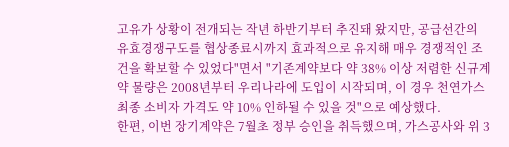고유가 상황이 전개되는 작년 하반기부터 추진돼 왔지만, 공급선간의 유효경쟁구도를 협상종료시까지 효과적으로 유지해 매우 경쟁적인 조건을 확보할 수 있었다"면서 "기존계약보다 약 38% 이상 저렴한 신규계약 물량은 2008년부터 우리나라에 도입이 시작되며, 이 경우 천연가스 최종 소비자 가격도 약 10% 인하될 수 있을 것"으로 예상했다.
한편, 이번 장기계약은 7월초 정부 승인을 취득했으며, 가스공사와 위 3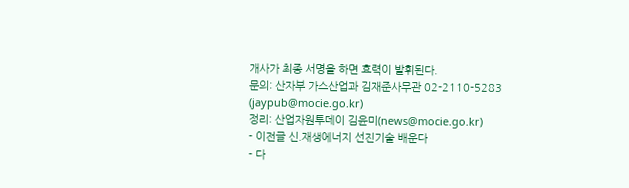개사가 최종 서명을 하면 효력이 발휘된다.
문의: 산자부 가스산업과 김재준사무관 02-2110-5283 (jaypub@mocie.go.kr)
정리: 산업자원투데이 김윤미(news@mocie.go.kr)
- 이전글 신.재생에너지 선진기술 배운다
- 다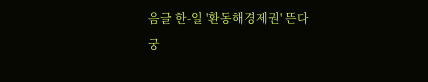음글 한-일 '환동해경제권' 뜬다
궁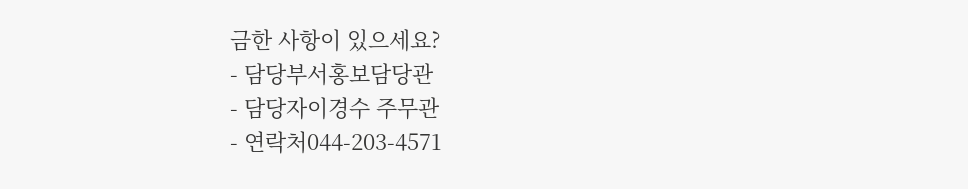금한 사항이 있으세요?
- 담당부서홍보담당관
- 담당자이경수 주무관
- 연락처044-203-4571